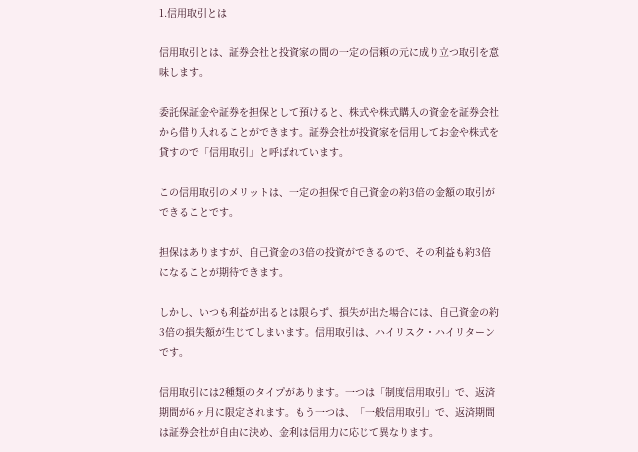1.信用取引とは

信用取引とは、証券会社と投資家の間の一定の信頼の元に成り立つ取引を意味します。

委託保証金や証券を担保として預けると、株式や株式購入の資金を証券会社から借り入れることができます。証券会社が投資家を信用してお金や株式を貸すので「信用取引」と呼ばれています。

この信用取引のメリットは、一定の担保で自己資金の約3倍の金額の取引ができることです。

担保はありますが、自己資金の3倍の投資ができるので、その利益も約3倍になることが期待できます。

しかし、いつも利益が出るとは限らず、損失が出た場合には、自己資金の約3倍の損失額が生じてしまいます。信用取引は、ハイリスク・ハイリターンです。

信用取引には2種類のタイプがあります。一つは「制度信用取引」で、返済期間が6ヶ月に限定されます。もう一つは、「一般信用取引」で、返済期間は証券会社が自由に決め、金利は信用力に応じて異なります。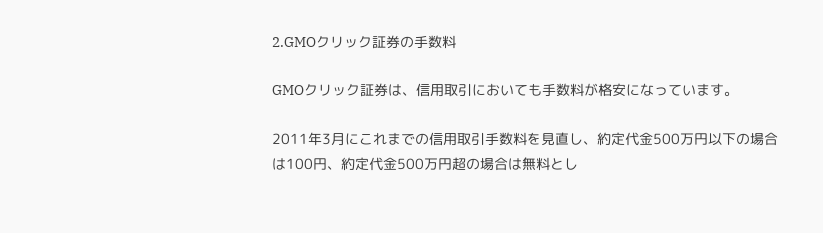2.GMOクリック証券の手数料

GMOクリック証券は、信用取引においても手数料が格安になっています。

2011年3月にこれまでの信用取引手数料を見直し、約定代金500万円以下の場合は100円、約定代金500万円超の場合は無料とし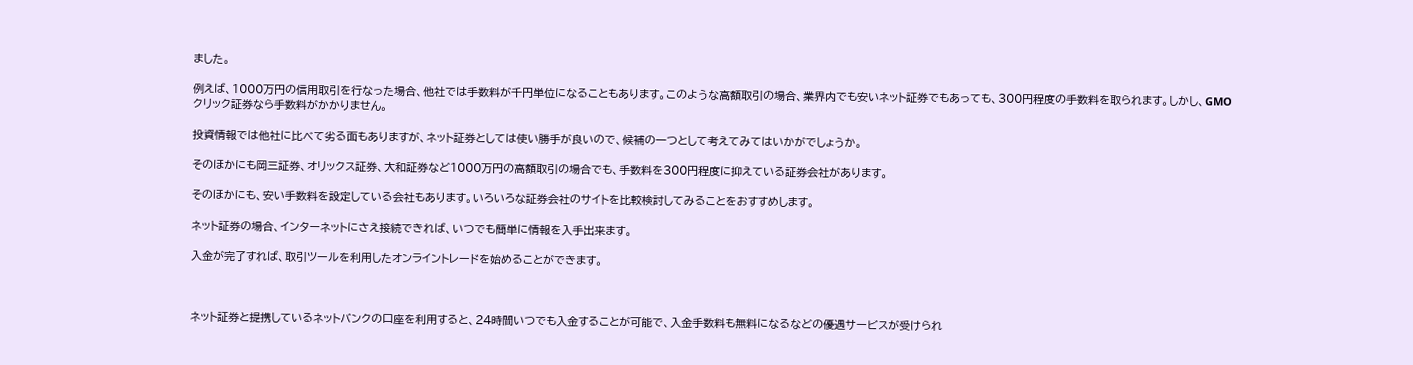ました。

例えば、1000万円の信用取引を行なった場合、他社では手数料が千円単位になることもあります。このような高額取引の場合、業界内でも安いネット証券でもあっても、300円程度の手数料を取られます。しかし、GMOクリック証券なら手数料がかかりません。

投資情報では他社に比べて劣る面もありますが、ネット証券としては使い勝手が良いので、候補の一つとして考えてみてはいかがでしょうか。

そのほかにも岡三証券、オリックス証券、大和証券など1000万円の高額取引の場合でも、手数料を300円程度に抑えている証券会社があります。

そのほかにも、安い手数料を設定している会社もあります。いろいろな証券会社のサイトを比較検討してみることをおすすめします。

ネット証券の場合、インターネットにさえ接続できれば、いつでも簡単に情報を入手出来ます。

入金が完了すれば、取引ツールを利用したオンライントレードを始めることができます。



ネット証券と提携しているネットバンクの口座を利用すると、24時間いつでも入金することが可能で、入金手数料も無料になるなどの優遇サービスが受けられ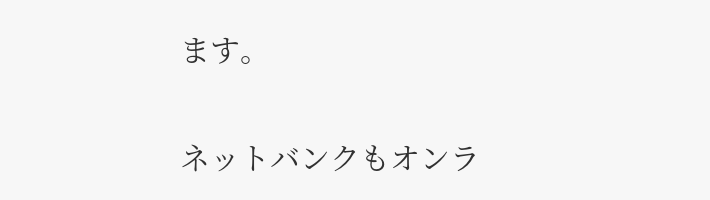ます。

ネットバンクもオンラ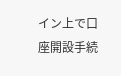イン上で口座開設手続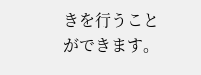きを行うことができます。